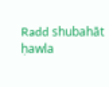Radd shubahāt ḥawla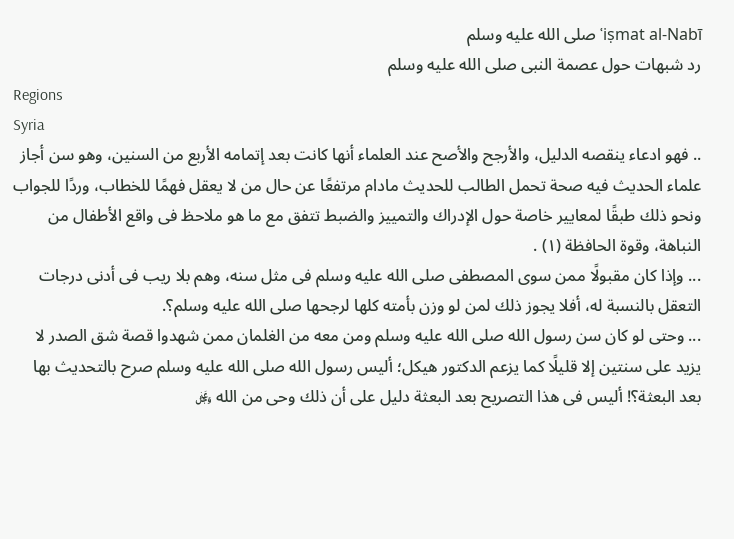ʿiṣmat al-Nabī صلى الله عليه وسلم
رد شبهات حول عصمة النبى صلى الله عليه وسلم
Regions
Syria
.. فهو ادعاء ينقصه الدليل، والأرجح والأصح عند العلماء أنها كانت بعد إتمامه الأربع من السنين، وهو سن أجاز علماء الحديث فيه صحة تحمل الطالب للحديث مادام مرتفعًا عن حال من لا يعقل فهمًا للخطاب، وردًا للجواب ونحو ذلك طبقًا لمعايير خاصة حول الإدراك والتمييز والضبط تتفق مع ما هو ملاحظ فى واقع الأطفال من النباهة، وقوة الحافظة (١) .
... وإذا كان مقبولًا ممن سوى المصطفى صلى الله عليه وسلم فى مثل سنه، وهم بلا ريب فى أدنى درجات التعقل بالنسبة له، أفلا يجوز ذلك لمن لو وزن بأمته كلها لرجحها صلى الله عليه وسلم؟.
... وحتى لو كان سن رسول الله صلى الله عليه وسلم ومن معه من الغلمان ممن شهدوا قصة شق الصدر لا يزيد على سنتين إلا قليلًا كما يزعم الدكتور هيكل؛ أليس رسول الله صلى الله عليه وسلم صرح بالتحديث بها بعد البعثة؟! أليس فى هذا التصريح بعد البعثة دليل على أن ذلك وحى من الله ﷿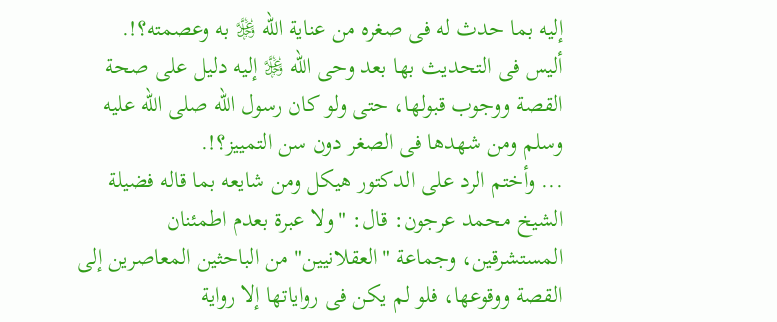إليه بما حدث له فى صغره من عناية الله ﷿ به وعصمته؟!.
أليس فى التحديث بها بعد وحى الله ﷿ إليه دليل على صحة القصة ووجوب قبولها، حتى ولو كان رسول الله صلى الله عليه وسلم ومن شهدها فى الصغر دون سن التمييز؟!.
... وأختم الرد على الدكتور هيكل ومن شايعه بما قاله فضيلة الشيخ محمد عرجون: قال: "ولا عبرة بعدم اطمئنان المستشرقين، وجماعة "العقلانيين" من الباحثين المعاصرين إلى القصة ووقوعها، فلو لم يكن فى رواياتها إلا رواية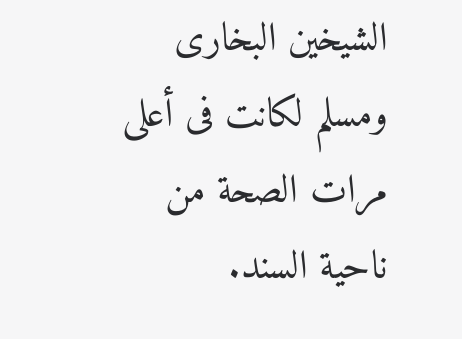الشيخين البخارى ومسلم لكانت فى أعلى مرات الصحة من ناحية السند.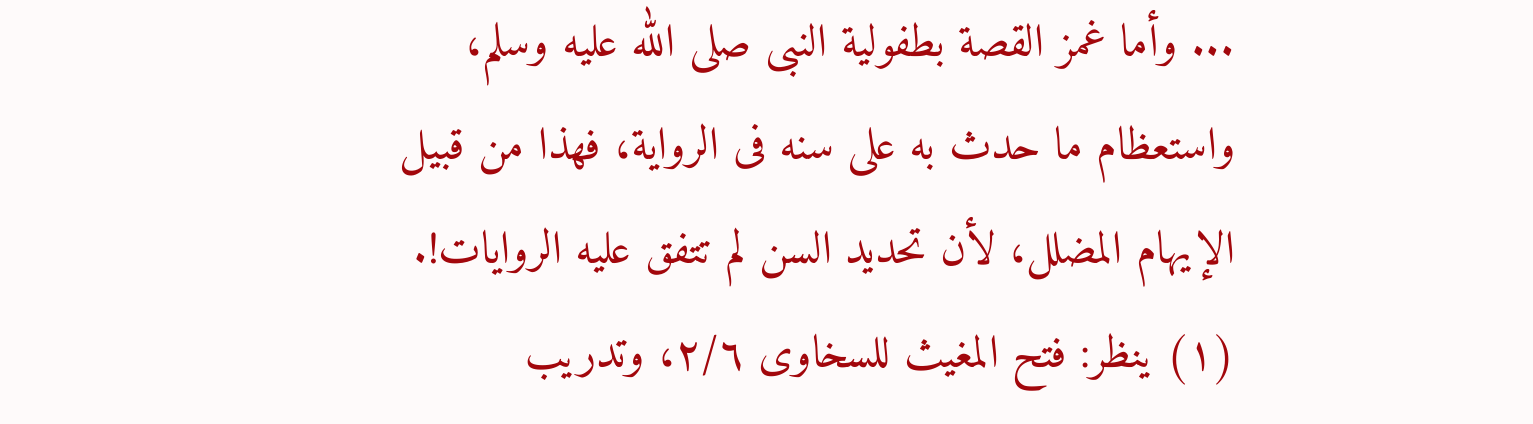... وأما غمز القصة بطفولية النبى صلى الله عليه وسلم، واستعظام ما حدث به على سنه فى الرواية، فهذا من قبيل الإيهام المضلل، لأن تحديد السن لم تتفق عليه الروايات!.
(١) ينظر: فتح المغيث للسخاوى ٢/٦، وتدريب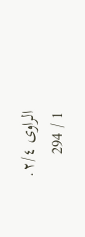الراوى ٢/٤.
1 / 294